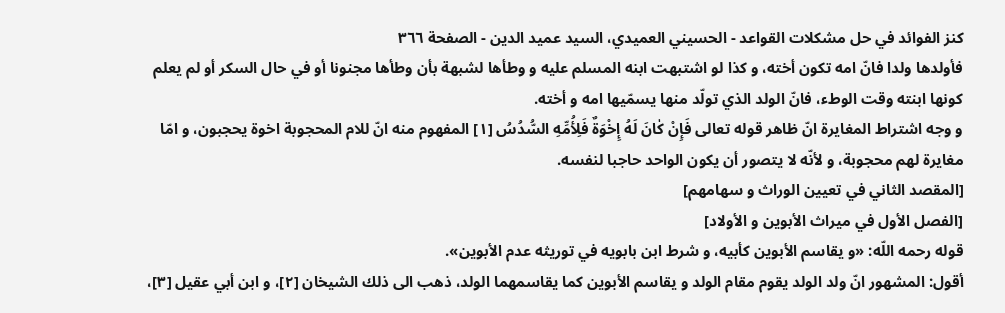كنز الفوائد في حل مشكلات القواعد - الحسيني العميدي، السيد عميد الدين - الصفحة ٣٦٦
فأولدها ولدا فانّ امه تكون أخته، و كذا لو اشتبهت ابنه المسلم عليه و وطأها لشبهة بأن وطأها مجنونا أو في حال السكر أو لم يعلم كونها ابنته وقت الوطء، فانّ الولد الذي تولّد منها يسمّيها امه و أخته.
و وجه اشتراط المغايرة انّ ظاهر قوله تعالى فَإِنْ كٰانَ لَهُ إِخْوَةٌ فَلِأُمِّهِ السُّدُسُ [١] المفهوم منه انّ للام المحجوبة اخوة يحجبون، و امّا مغايرة لهم محجوبة، و لأنّه لا يتصور أن يكون الواحد حاجبا لنفسه.
[المقصد الثاني في تعيين الوراث و سهامهم]
[الفصل الأول في ميراث الأبوين و الأولاد]
قوله رحمه اللّه: «و يقاسم الأبوين كأبيه، و شرط ابن بابويه في توريثه عدم الأبوين».
أقول: المشهور انّ ولد الولد يقوم مقام الولد و يقاسم الأبوين كما يقاسمهما الولد، ذهب الى ذلك الشيخان [٢]، و ابن أبي عقيل [٣]،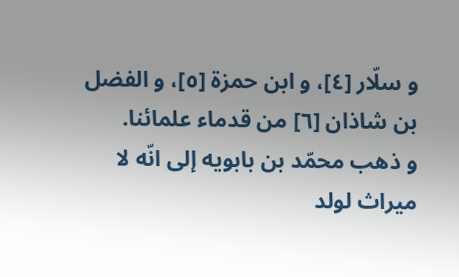و سلّار [٤]، و ابن حمزة [٥]، و الفضل بن شاذان [٦] من قدماء علمائنا.
و ذهب محمّد بن بابويه إلى انّه لا ميراث لولد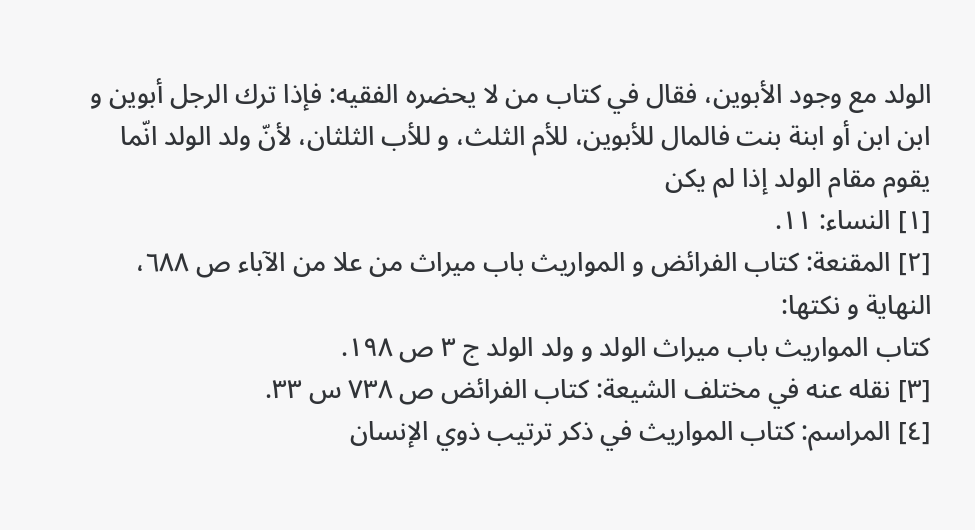الولد مع وجود الأبوين، فقال في كتاب من لا يحضره الفقيه: فإذا ترك الرجل أبوين و ابن ابن أو ابنة بنت فالمال للأبوين، للأم الثلث، و للأب الثلثان، لأنّ ولد الولد انّما يقوم مقام الولد إذا لم يكن
[١] النساء: ١١.
[٢] المقنعة: كتاب الفرائض و المواريث باب ميراث من علا من الآباء ص ٦٨٨، النهاية و نكتها:
كتاب المواريث باب ميراث الولد و ولد الولد ج ٣ ص ١٩٨.
[٣] نقله عنه في مختلف الشيعة: كتاب الفرائض ص ٧٣٨ س ٣٣.
[٤] المراسم: كتاب المواريث في ذكر ترتيب ذوي الإنسان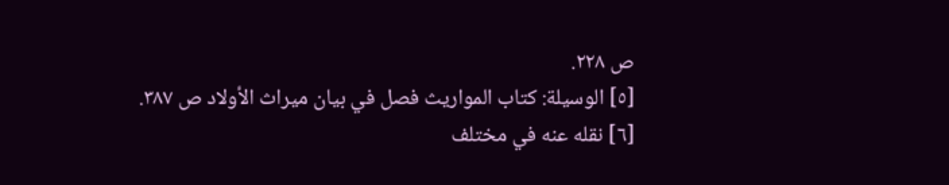ص ٢٢٨.
[٥] الوسيلة: كتاب المواريث فصل في بيان ميراث الأولاد ص ٣٨٧.
[٦] نقله عنه في مختلف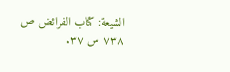الشيعة: كتاب الفرائض ص ٧٣٨ س ٣٧.